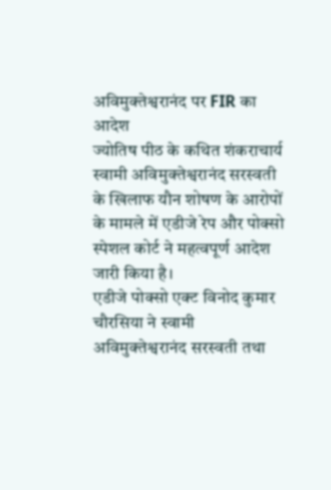अविमुक्तेश्वरानंद पर FIR का आदेश
ज्योतिष पीठ के कथित शंकराचार्य स्वामी अविमुक्तेश्वरानंद सरस्वती के खिलाफ यौन शोषण के आरोपों के मामले में एडीजे रेप और पोक्सो स्पेशल कोर्ट ने महत्वपूर्ण आदेश जारी किया है।
एडीजे पोक्सो एक्ट विनोद कुमार चौरसिया ने स्वामी अविमुक्तेश्वरानंद सरस्वती तथा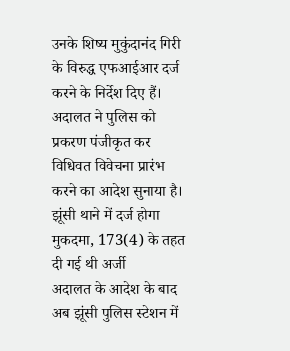उनके शिष्य मुकुंदानंद गिरी के विरुद्ध एफआईआर दर्ज करने के निर्देश दिए हैं।
अदालत ने पुलिस को प्रकरण पंजीकृत कर विधिवत विवेचना प्रारंभ करने का आदेश सुनाया है।
झूंसी थाने में दर्ज होगा मुकदमा, 173(4) के तहत दी गई थी अर्जी
अदालत के आदेश के बाद अब झूंसी पुलिस स्टेशन में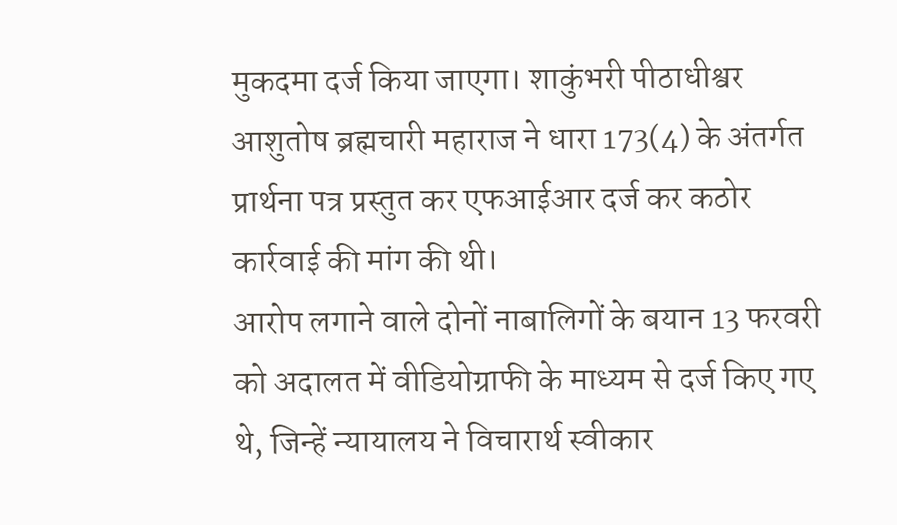मुकदमा दर्ज किया जाएगा। शाकुंभरी पीठाधीश्वर आशुतोष ब्रह्मचारी महाराज ने धारा 173(4) के अंतर्गत प्रार्थना पत्र प्रस्तुत कर एफआईआर दर्ज कर कठोर कार्रवाई की मांग की थी।
आरोप लगाने वाले दोनों नाबालिगों के बयान 13 फरवरी को अदालत में वीडियोग्राफी के माध्यम से दर्ज किए गए थे, जिन्हें न्यायालय ने विचारार्थ स्वीकार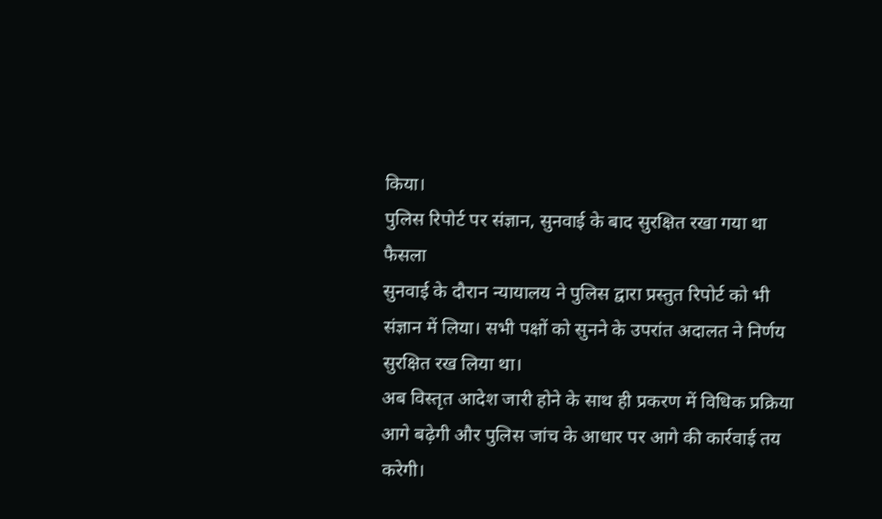किया।
पुलिस रिपोर्ट पर संज्ञान, सुनवाई के बाद सुरक्षित रखा गया था फैसला
सुनवाई के दौरान न्यायालय ने पुलिस द्वारा प्रस्तुत रिपोर्ट को भी संज्ञान में लिया। सभी पक्षों को सुनने के उपरांत अदालत ने निर्णय सुरक्षित रख लिया था।
अब विस्तृत आदेश जारी होने के साथ ही प्रकरण में विधिक प्रक्रिया आगे बढ़ेगी और पुलिस जांच के आधार पर आगे की कार्रवाई तय करेगी।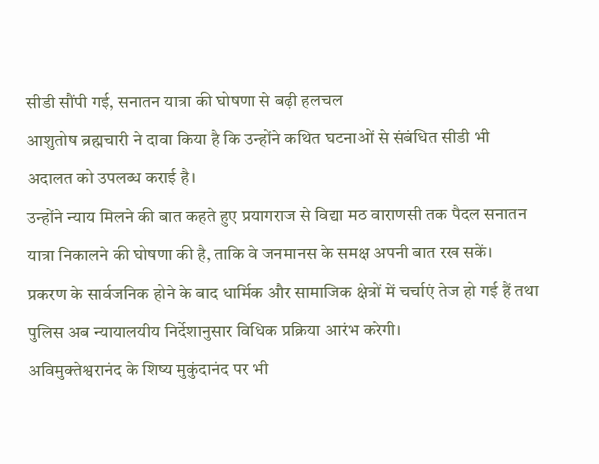सीडी सौंपी गई, सनातन यात्रा की घोषणा से बढ़ी हलचल
आशुतोष ब्रह्मचारी ने दावा किया है कि उन्होंने कथित घटनाओं से संबंधित सीडी भी अदालत को उपलब्ध कराई है।
उन्होंने न्याय मिलने की बात कहते हुए प्रयागराज से विद्या मठ वाराणसी तक पैदल सनातन यात्रा निकालने की घोषणा की है, ताकि वे जनमानस के समक्ष अपनी बात रख सकें।
प्रकरण के सार्वजनिक होने के बाद धार्मिक और सामाजिक क्षेत्रों में चर्चाएं तेज हो गई हैं तथा पुलिस अब न्यायालयीय निर्देशानुसार विधिक प्रक्रिया आरंभ करेगी।
अविमुक्तेश्वरानंद के शिष्य मुकुंदानंद पर भी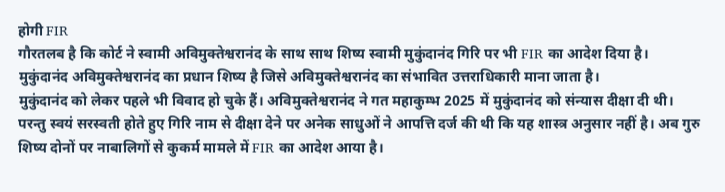होगी FIR
गौरतलब है कि कोर्ट ने स्वामी अविमुक्तेश्वरानंद के साथ साथ शिष्य स्वामी मुकुंदानंद गिरि पर भी FIR का आदेश दिया है।
मुकुंदानंद अविमुक्तेश्वरानंद का प्रधान शिष्य है जिसे अविमुक्तेश्वरानंद का संभावित उत्तराधिकारी माना जाता है।
मुकुंदानंद को लेकर पहले भी विवाद हो चुके हैं। अविमुक्तेश्वरानंद ने गत महाकुम्भ 2025 में मुकुंदानंद को संन्यास दीक्षा दी थी।
परन्तु स्वयं सरस्वती होते हुए गिरि नाम से दीक्षा देने पर अनेक साधुओं ने आपत्ति दर्ज की थी कि यह शास्त्र अनुसार नहीं है। अब गुरु शिष्य दोनों पर नाबालिगों से कुकर्म मामले में FIR का आदेश आया है।